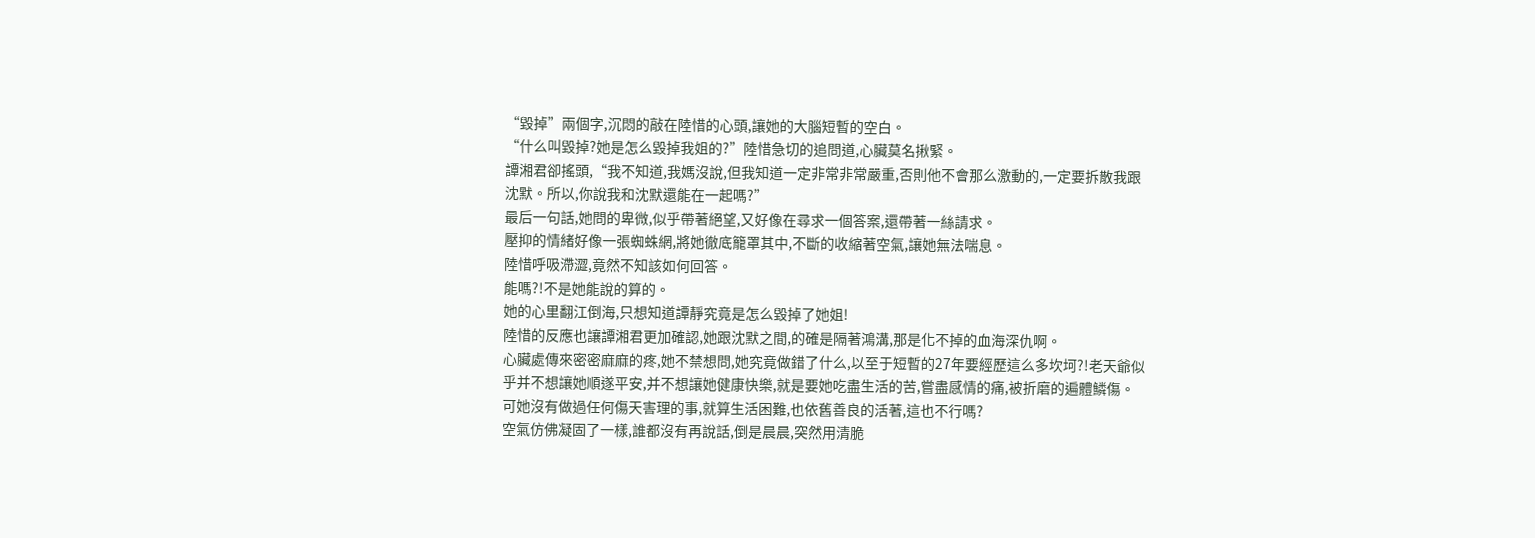“毀掉”兩個字,沉悶的敲在陸惜的心頭,讓她的大腦短暫的空白。
“什么叫毀掉?她是怎么毀掉我姐的?”陸惜急切的追問道,心臟莫名揪緊。
譚湘君卻搖頭,“我不知道,我媽沒說,但我知道一定非常非常嚴重,否則他不會那么激動的,一定要拆散我跟沈默。所以,你說我和沈默還能在一起嗎?”
最后一句話,她問的卑微,似乎帶著絕望,又好像在尋求一個答案,還帶著一絲請求。
壓抑的情緒好像一張蜘蛛網,將她徹底籠罩其中,不斷的收縮著空氣,讓她無法喘息。
陸惜呼吸滯澀,竟然不知該如何回答。
能嗎?!不是她能說的算的。
她的心里翻江倒海,只想知道譚靜究竟是怎么毀掉了她姐!
陸惜的反應也讓譚湘君更加確認,她跟沈默之間,的確是隔著鴻溝,那是化不掉的血海深仇啊。
心臟處傳來密密麻麻的疼,她不禁想問,她究竟做錯了什么,以至于短暫的27年要經歷這么多坎坷?!老天爺似乎并不想讓她順遂平安,并不想讓她健康快樂,就是要她吃盡生活的苦,嘗盡感情的痛,被折磨的遍體鱗傷。
可她沒有做過任何傷天害理的事,就算生活困難,也依舊善良的活著,這也不行嗎?
空氣仿佛凝固了一樣,誰都沒有再說話,倒是晨晨,突然用清脆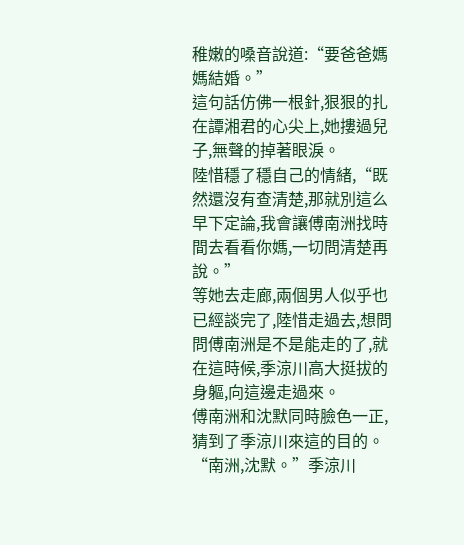稚嫩的嗓音說道:“要爸爸媽媽結婚。”
這句話仿佛一根針,狠狠的扎在譚湘君的心尖上,她摟過兒子,無聲的掉著眼淚。
陸惜穩了穩自己的情緒,“既然還沒有查清楚,那就別這么早下定論,我會讓傅南洲找時間去看看你媽,一切問清楚再說。”
等她去走廊,兩個男人似乎也已經談完了,陸惜走過去,想問問傅南洲是不是能走的了,就在這時候,季涼川高大挺拔的身軀,向這邊走過來。
傅南洲和沈默同時臉色一正,猜到了季涼川來這的目的。
“南洲,沈默。”季涼川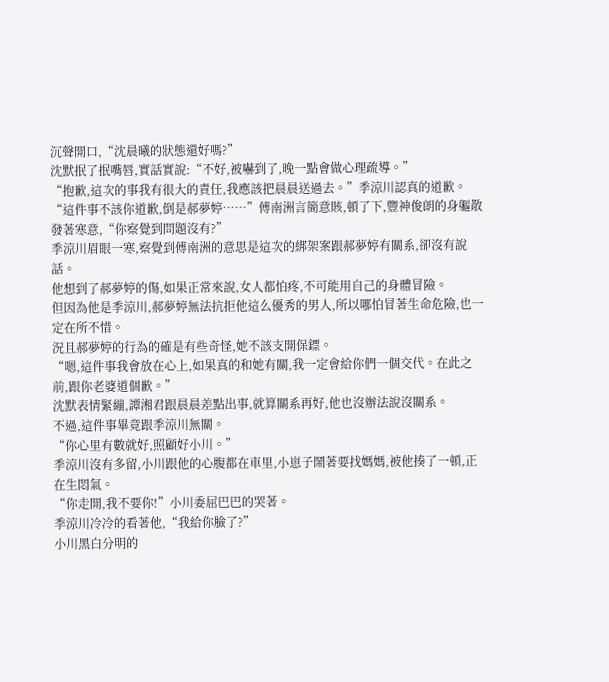沉聲開口,“沈晨曦的狀態還好嗎?”
沈默抿了抿嘴唇,實話實說:“不好,被嚇到了,晚一點會做心理疏導。”
“抱歉,這次的事我有很大的責任,我應該把晨晨送過去。”季涼川認真的道歉。
“這件事不該你道歉,倒是郝夢婷……”傅南洲言簡意賅,頓了下,豐神俊朗的身軀散發著寒意,“你察覺到問題沒有?”
季涼川眉眼一寒,察覺到傅南洲的意思是這次的綁架案跟郝夢婷有關系,卻沒有說話。
他想到了郝夢婷的傷,如果正常來說,女人都怕疼,不可能用自己的身體冒險。
但因為他是季涼川,郝夢婷無法抗拒他這么優秀的男人,所以哪怕冒著生命危險,也一定在所不惜。
況且郝夢婷的行為的確是有些奇怪,她不該支開保鏢。
“嗯,這件事我會放在心上,如果真的和她有關,我一定會給你們一個交代。在此之前,跟你老婆道個歉。”
沈默表情緊繃,譚湘君跟晨晨差點出事,就算關系再好,他也沒辦法說沒關系。
不過,這件事畢竟跟季涼川無關。
“你心里有數就好,照顧好小川。”
季涼川沒有多留,小川跟他的心腹都在車里,小崽子鬧著要找媽媽,被他揍了一頓,正在生悶氣。
“你走開,我不要你!”小川委屈巴巴的哭著。
季涼川冷冷的看著他,“我給你臉了?”
小川黑白分明的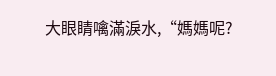大眼睛噙滿淚水,“媽媽呢?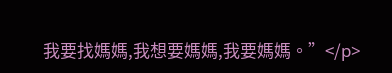我要找媽媽,我想要媽媽,我要媽媽。”</p>